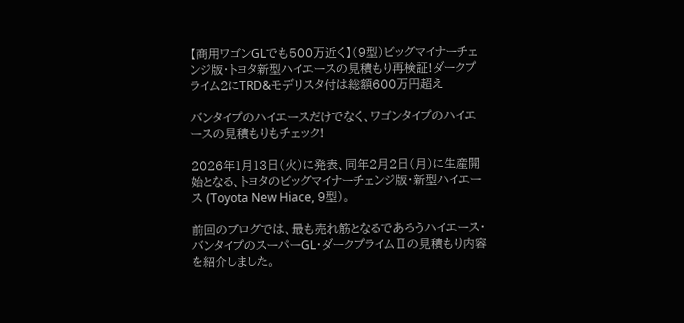【商用ワゴンGLでも500万近く】(9型)ビッグマイナーチェンジ版・トヨタ新型ハイエースの見積もり再検証!ダークプライム2にTRD&モデリスタ付は総額600万円超え

バンタイプのハイエースだけでなく、ワゴンタイプのハイエースの見積もりもチェック!

2026年1月13日(火)に発表、同年2月2日(月)に生産開始となる、トヨタのビッグマイナーチェンジ版・新型ハイエース (Toyota New Hiace, 9型)。

前回のブログでは、最も売れ筋となるであろうハイエース・バンタイプのスーパーGL・ダークプライムⅡの見積もり内容を紹介しました。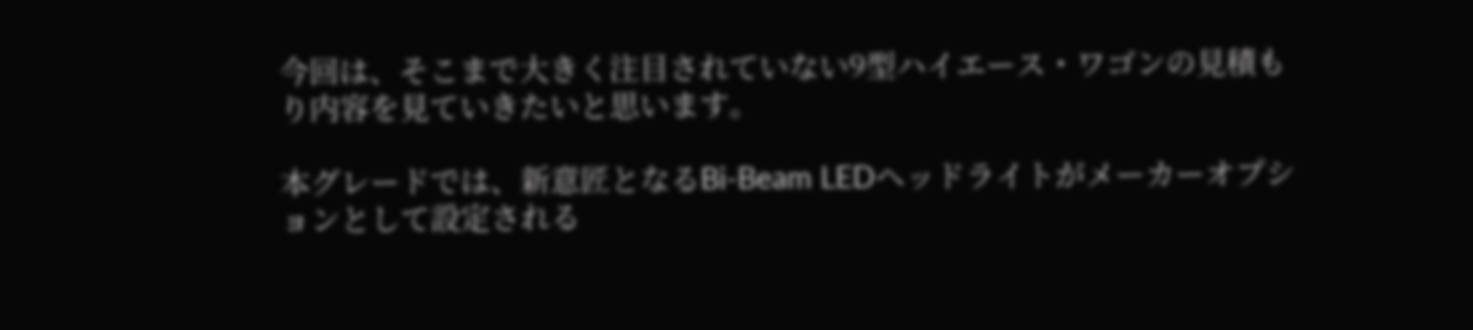今回は、そこまで大きく注目されていない9型ハイエース・ワゴンの見積もり内容を見ていきたいと思います。

本グレードでは、新意匠となるBi-Beam LEDヘッドライトがメーカーオプションとして設定される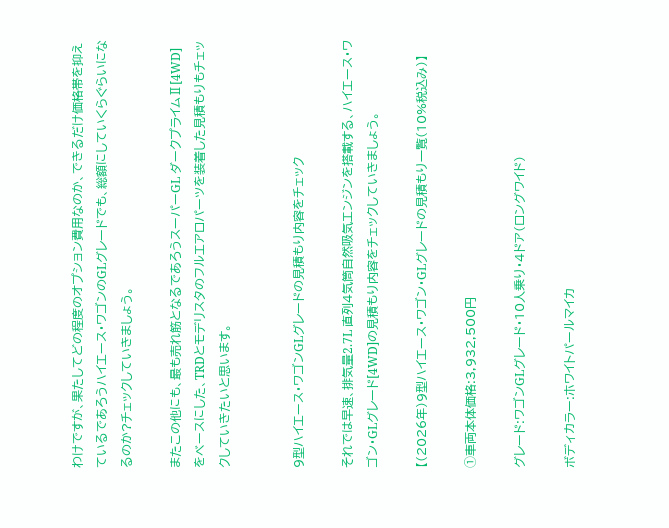わけですが、果たしてどの程度のオプション費用なのか、できるだけ価格帯を抑えているであろうハイエース・ワゴンのGLグレードでも、総額にしていくらぐらいになるのか?チェックしていきましょう。

またこの他にも、最も売れ筋となるであろうスーパーGL ダークプライムⅡ[4WD]をベースにした、TRDとモデリスタのフルエアロパーツを装着した見積もりもチェックしていきたいと思います。


9型ハイエース・ワゴンGLグレードの見積もり内容をチェック

それでは早速、排気量2.7L 直列4気筒自然吸気エンジンを搭載する、ハイエース・ワゴン・GLグレード[4WD]の見積もり内容をチェックしていきましょう。

【(2026年)9型ハイエース・ワゴン・GLグレードの見積もり一覧(10%税込み)】

➀車両本体価格:3,932,500円

グレード:ワゴンGLグレード・10人乗り・4ドア(ロングワイド)

ボディカラー:ホワイトパールマイカ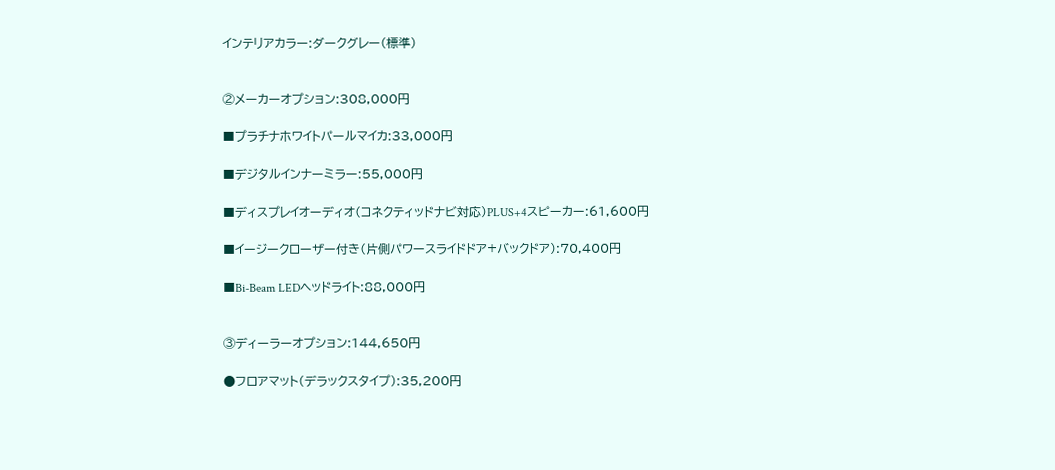インテリアカラー:ダークグレー(標準)


②メーカーオプション:308,000円

■プラチナホワイトパールマイカ:33,000円

■デジタルインナーミラー:55,000円

■ディスプレイオーディオ(コネクティッドナビ対応)PLUS+4スピーカー:61,600円

■イージークローザー付き(片側パワースライドドア+バックドア):70,400円

■Bi-Beam LEDヘッドライト:88,000円


③ディーラーオプション:144,650円

●フロアマット(デラックスタイプ):35,200円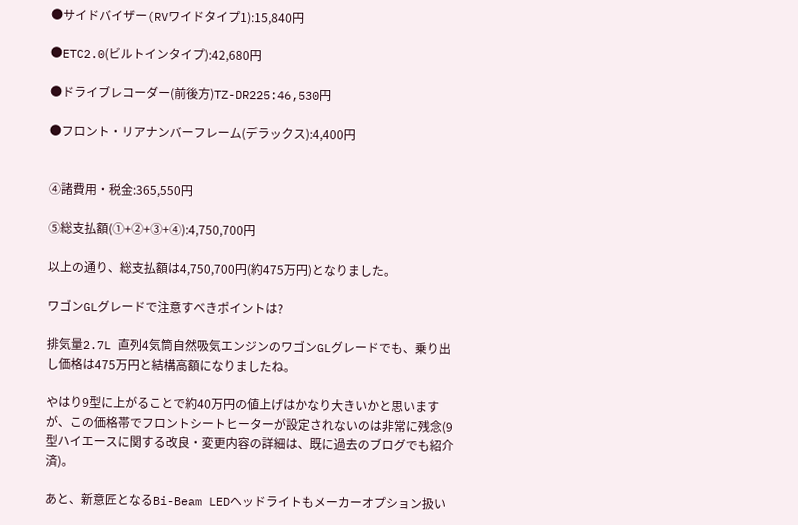●サイドバイザー(RVワイドタイプ1):15,840円

●ETC2.0(ビルトインタイプ):42,680円

●ドライブレコーダー(前後方)TZ-DR225:46,530円

●フロント・リアナンバーフレーム(デラックス):4,400円


④諸費用・税金:365,550円

⑤総支払額(➀+②+③+④):4,750,700円

以上の通り、総支払額は4,750,700円(約475万円)となりました。

ワゴンGLグレードで注意すべきポイントは?

排気量2.7L 直列4気筒自然吸気エンジンのワゴンGLグレードでも、乗り出し価格は475万円と結構高額になりましたね。

やはり9型に上がることで約40万円の値上げはかなり大きいかと思いますが、この価格帯でフロントシートヒーターが設定されないのは非常に残念(9型ハイエースに関する改良・変更内容の詳細は、既に過去のブログでも紹介済)。

あと、新意匠となるBi-Beam LEDヘッドライトもメーカーオプション扱い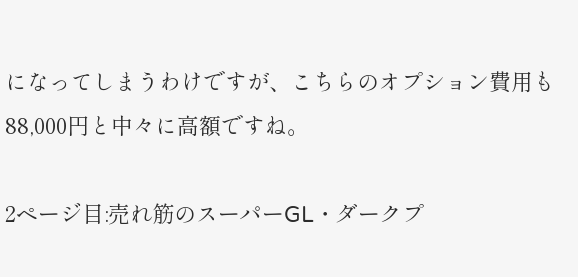になってしまうわけですが、こちらのオプション費用も88,000円と中々に高額ですね。

2ページ目:売れ筋のスーパーGL・ダークプ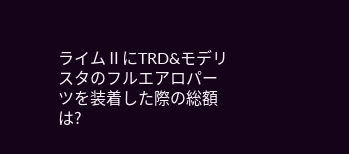ライムⅡにTRD&モデリスタのフルエアロパーツを装着した際の総額は?